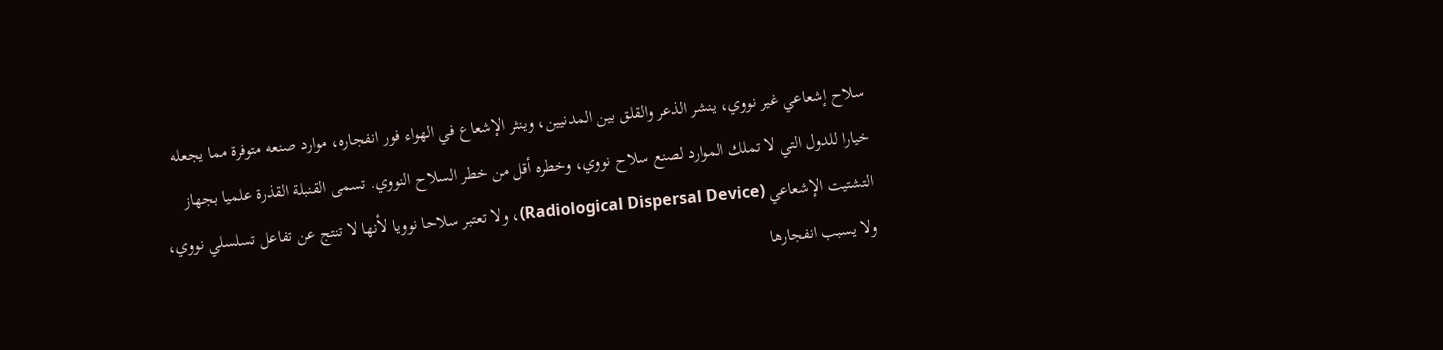سلاح إشعاعي غير نووي، ينشر الذعر والقلق بين المدنيين، وينثر الإشعاع في الهواء فور انفجاره، موارد صنعه متوفرة مما يجعله خيارا للدول التي لا تملك الموارد لصنع سلاح نووي، وخطره أقل من خطر السلاح النووي. تسمى القنبلة القذرة علميا بجهاز التشتيت الإشعاعي (Radiological Dispersal Device)، ولا تعتبر سلاحا نوويا لأنها لا تنتج عن تفاعل تسلسلي نووي، ولا يسبب انفجارها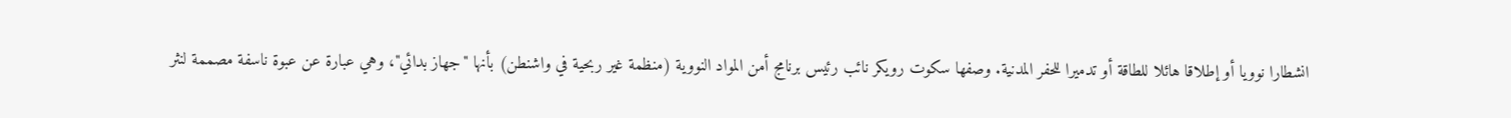انشطارا نوويا أو إطلاقا هائلا للطاقة أو تدميرا للحفر المدنية. وصفها سكوت رويكر نائب رئيس برنامج أمن المواد النووية (منظمة غير ربحية في واشنطن) بأنها "جهاز بدائي"، وهي عبارة عن عبوة ناسفة مصممة لنثر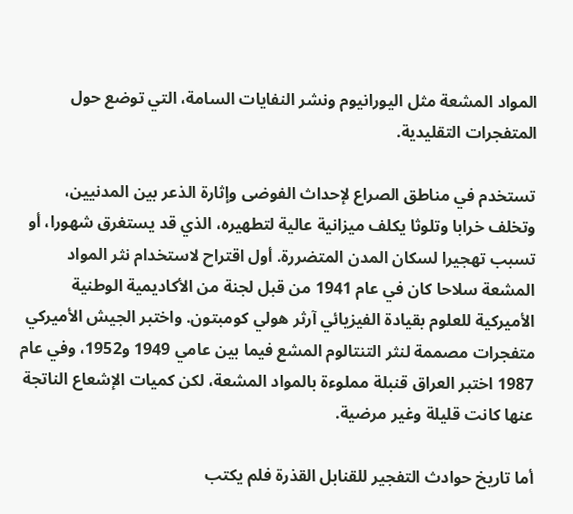المواد المشعة مثل اليورانيوم ونشر النفايات السامة، التي توضع حول المتفجرات التقليدية.

تستخدم في مناطق الصراع لإحداث الفوضى وإثارة الذعر بين المدنيين، وتخلف خرابا وتلوثا يكلف ميزانية عالية لتطهيره، الذي قد يستغرق شهورا، أو تسبب تهجيرا لسكان المدن المتضررة. أول اقتراح لاستخدام نثر المواد المشعة سلاحا كان في عام 1941 من قبل لجنة من الأكاديمية الوطنية الأميركية للعلوم بقيادة الفيزيائي آرثر هولي كومبتون. واختبر الجيش الأميركي متفجرات مصممة لنثر التنتالوم المشع فيما بين عامي 1949 و1952، وفي عام 1987 اختبر العراق قنبلة مملوءة بالمواد المشعة، لكن كميات الإشعاع الناتجة عنها كانت قليلة وغير مرضية.

أما تاريخ حوادث التفجير للقنابل القذرة فلم يكتب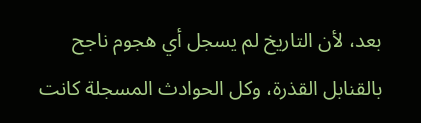بعد، لأن التاريخ لم يسجل أي هجوم ناجح بالقنابل القذرة، وكل الحوادث المسجلة كانت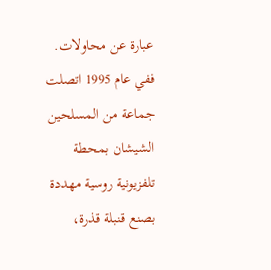عبارة عن محاولات. ففي عام 1995 اتصلت جماعة من المسلحين الشيشان بمحطة تلفزيونية روسية مهددة بصنع قنبلة قذرة،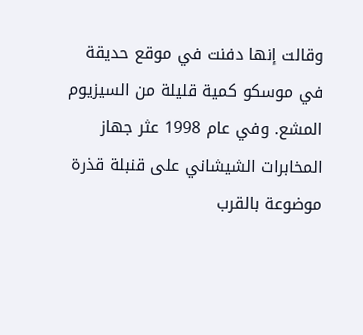وقالت إنها دفنت في موقع حديقة في موسكو كمية قليلة من السيزيوم المشع. وفي عام 1998 عثر جهاز المخابرات الشيشاني على قنبلة قذرة موضوعة بالقرب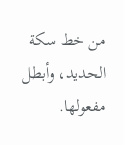من خط سكة الحديد، وأبطل مفعولها.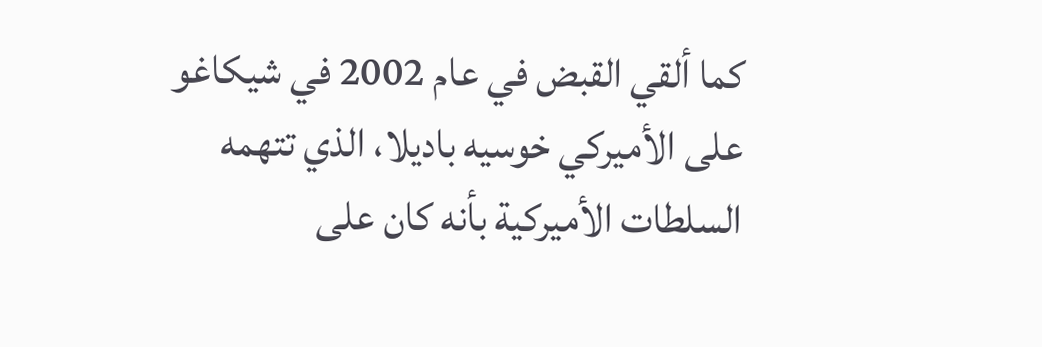كما ألقي القبض في عام 2002 في شيكاغو على الأميركي خوسيه باديلا، الذي تتهمه السلطات الأميركية بأنه كان على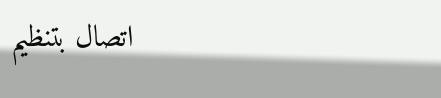اتصال بتنظيم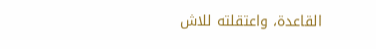القاعدة، واعتقلته للاش